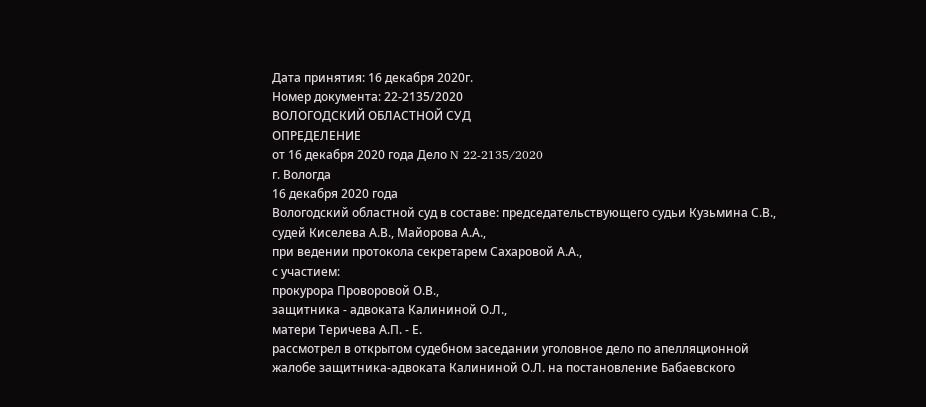Дата принятия: 16 декабря 2020г.
Номер документа: 22-2135/2020
ВОЛОГОДСКИЙ ОБЛАСТНОЙ СУД
ОПРЕДЕЛЕНИЕ
от 16 декабря 2020 года Дело N 22-2135/2020
г. Вологда
16 декабря 2020 года
Вологодский областной суд в составе: председательствующего судьи Кузьмина С.В., судей Киселева А.В., Майорова А.А.,
при ведении протокола секретарем Сахаровой А.А.,
с участием:
прокурора Проворовой О.В.,
защитника - адвоката Калининой О.Л.,
матери Теричева А.П. - Е.
рассмотрел в открытом судебном заседании уголовное дело по апелляционной жалобе защитника-адвоката Калининой О.Л. на постановление Бабаевского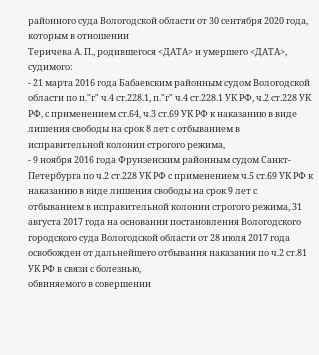районного суда Вологодской области от 30 сентября 2020 года, которым в отношении
Теричева А. П., родившегося <ДАТА> и умершего <ДАТА>, судимого:
- 21 марта 2016 года Бабаевским районным судом Вологодской области по п."г" ч.4 ст.228.1, п."г" ч.4 ст.228.1 УК РФ, ч.2 ст.228 УК РФ, с применением ст.64, ч.3 ст.69 УК РФ к наказанию в виде лишения свободы на срок 8 лет с отбыванием в исправительной колонии строгого режима,
- 9 ноября 2016 года Фрунзенским районным судом Санкт-Петербурга по ч.2 ст.228 УК РФ с применением ч.5 ст.69 УК РФ к наказанию в виде лишения свободы на срок 9 лет с отбыванием в исправительной колонии строгого режима, 31 августа 2017 года на основании постановления Вологодского городского суда Вологодской области от 28 июля 2017 года освобожден от дальнейшего отбывания наказания по ч.2 ст.81 УК РФ в связи с болезнью,
обвиняемого в совершении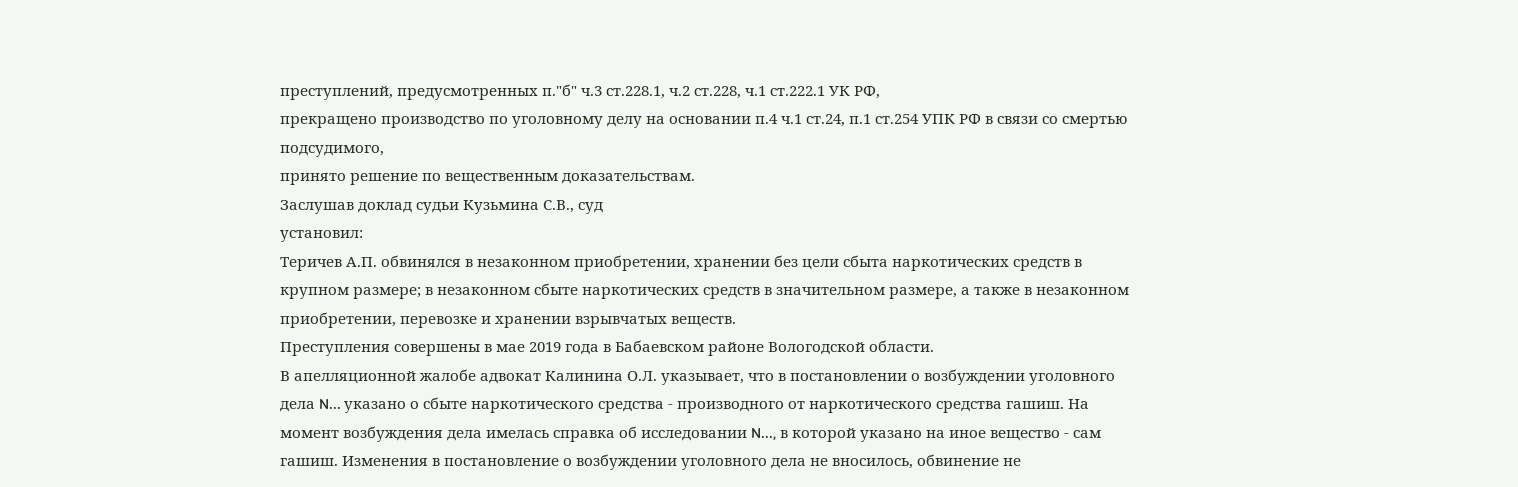преступлений, предусмотренных п."б" ч.3 ст.228.1, ч.2 ст.228, ч.1 ст.222.1 УК РФ,
прекращено производство по уголовному делу на основании п.4 ч.1 ст.24, п.1 ст.254 УПК РФ в связи со смертью подсудимого,
принято решение по вещественным доказательствам.
Заслушав доклад судьи Кузьмина С.В., суд
установил:
Теричев А.П. обвинялся в незаконном приобретении, хранении без цели сбыта наркотических средств в крупном размере; в незаконном сбыте наркотических средств в значительном размере, а также в незаконном приобретении, перевозке и хранении взрывчатых веществ.
Преступления совершены в мае 2019 года в Бабаевском районе Вологодской области.
В апелляционной жалобе адвокат Калинина О.Л. указывает, что в постановлении о возбуждении уголовного дела N... указано о сбыте наркотического средства - производного от наркотического средства гашиш. На момент возбуждения дела имелась справка об исследовании N..., в которой указано на иное вещество - сам гашиш. Изменения в постановление о возбуждении уголовного дела не вносилось, обвинение не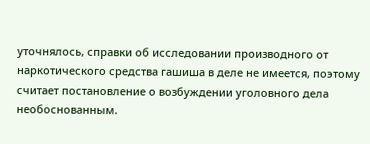уточнялось, справки об исследовании производного от наркотического средства гашиша в деле не имеется, поэтому считает постановление о возбуждении уголовного дела необоснованным.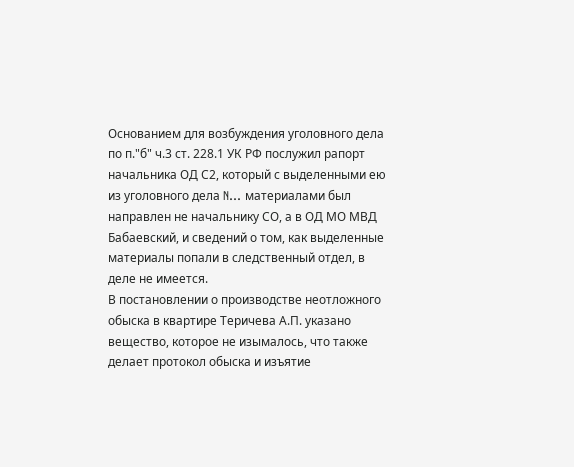Основанием для возбуждения уголовного дела по п."б" ч.3 ст. 228.1 УК РФ послужил рапорт начальника ОД С2, который с выделенными ею из уголовного дела N... материалами был направлен не начальнику СО, а в ОД МО МВД Бабаевский, и сведений о том, как выделенные материалы попали в следственный отдел, в деле не имеется.
В постановлении о производстве неотложного обыска в квартире Теричева А.П. указано вещество, которое не изымалось, что также делает протокол обыска и изъятие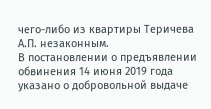чего-либо из квартиры Теричева А.П. незаконным.
В постановлении о предъявлении обвинения 14 июня 2019 года указано о добровольной выдаче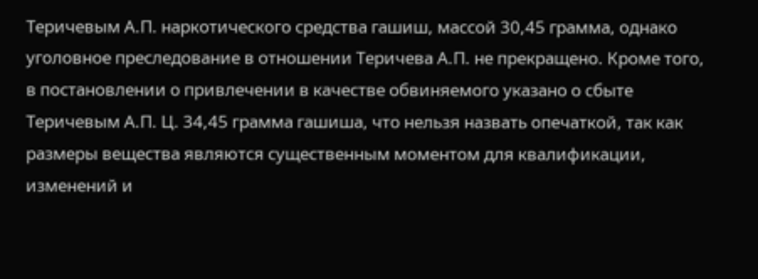Теричевым А.П. наркотического средства гашиш, массой 30,45 грамма, однако уголовное преследование в отношении Теричева А.П. не прекращено. Кроме того, в постановлении о привлечении в качестве обвиняемого указано о сбыте Теричевым А.П. Ц. 34,45 грамма гашиша, что нельзя назвать опечаткой, так как размеры вещества являются существенным моментом для квалификации, изменений и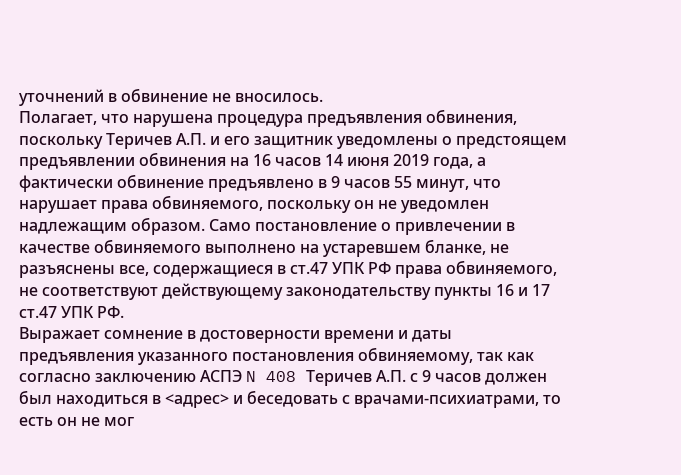уточнений в обвинение не вносилось.
Полагает, что нарушена процедура предъявления обвинения, поскольку Теричев А.П. и его защитник уведомлены о предстоящем предъявлении обвинения на 16 часов 14 июня 2019 года, а фактически обвинение предъявлено в 9 часов 55 минут, что нарушает права обвиняемого, поскольку он не уведомлен надлежащим образом. Само постановление о привлечении в качестве обвиняемого выполнено на устаревшем бланке, не разъяснены все, содержащиеся в ст.47 УПК РФ права обвиняемого, не соответствуют действующему законодательству пункты 16 и 17 ст.47 УПК РФ.
Выражает сомнение в достоверности времени и даты предъявления указанного постановления обвиняемому, так как согласно заключению АСПЭ N 408 Теричев А.П. с 9 часов должен был находиться в <адрес> и беседовать с врачами-психиатрами, то есть он не мог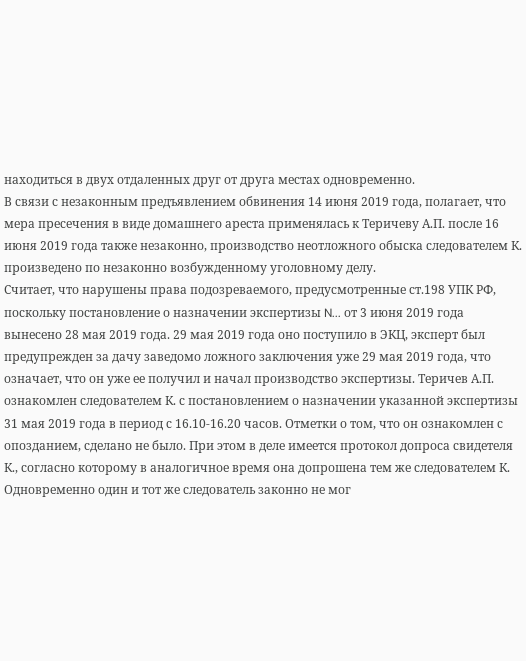находиться в двух отдаленных друг от друга местах одновременно.
В связи с незаконным предъявлением обвинения 14 июня 2019 года, полагает, что мера пресечения в виде домашнего ареста применялась к Теричеву А.П. после 16 июня 2019 года также незаконно, производство неотложного обыска следователем К. произведено по незаконно возбужденному уголовному делу.
Считает, что нарушены права подозреваемого, предусмотренные ст.198 УПК РФ, поскольку постановление о назначении экспертизы N... от 3 июня 2019 года вынесено 28 мая 2019 года. 29 мая 2019 года оно поступило в ЭКЦ, эксперт был предупрежден за дачу заведомо ложного заключения уже 29 мая 2019 года, что означает, что он уже ее получил и начал производство экспертизы. Теричев А.П. ознакомлен следователем К. с постановлением о назначении указанной экспертизы 31 мая 2019 года в период с 16.10-16.20 часов. Отметки о том, что он ознакомлен с опозданием, сделано не было. При этом в деле имеется протокол допроса свидетеля К., согласно которому в аналогичное время она допрошена тем же следователем К. Одновременно один и тот же следователь законно не мог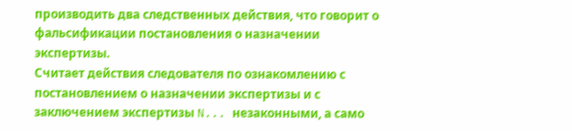производить два следственных действия, что говорит о фальсификации постановления о назначении экспертизы.
Считает действия следователя по ознакомлению с постановлением о назначении экспертизы и с заключением экспертизы N... незаконными, а само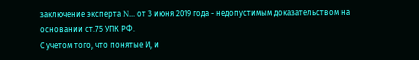заключение эксперта N... от 3 июня 2019 года - недопустимым доказательством на основании ст.75 УПК РФ.
С учетом того, что понятые И, и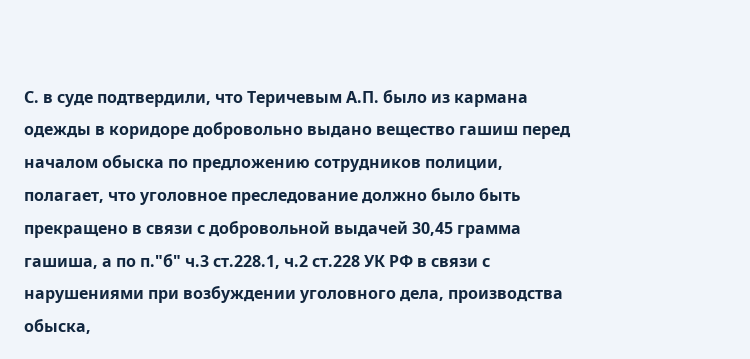С. в суде подтвердили, что Теричевым А.П. было из кармана одежды в коридоре добровольно выдано вещество гашиш перед началом обыска по предложению сотрудников полиции, полагает, что уголовное преследование должно было быть прекращено в связи с добровольной выдачей 30,45 грамма гашиша, а по п."б" ч.3 ст.228.1, ч.2 ст.228 УК РФ в связи с нарушениями при возбуждении уголовного дела, производства обыска,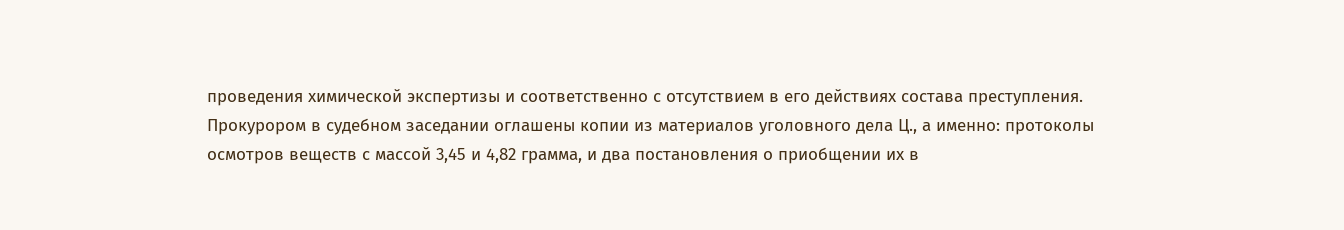проведения химической экспертизы и соответственно с отсутствием в его действиях состава преступления.
Прокурором в судебном заседании оглашены копии из материалов уголовного дела Ц., а именно: протоколы осмотров веществ с массой 3,45 и 4,82 грамма, и два постановления о приобщении их в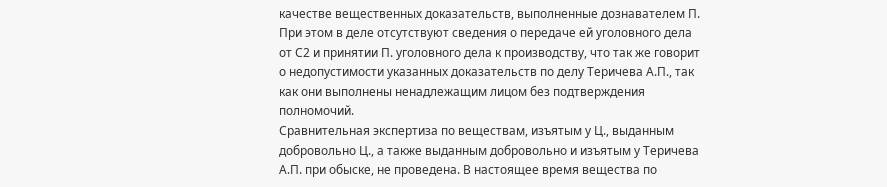качестве вещественных доказательств, выполненные дознавателем П. При этом в деле отсутствуют сведения о передаче ей уголовного дела от С2 и принятии П. уголовного дела к производству, что так же говорит о недопустимости указанных доказательств по делу Теричева А.П., так как они выполнены ненадлежащим лицом без подтверждения полномочий.
Сравнительная экспертиза по веществам, изъятым у Ц., выданным добровольно Ц., а также выданным добровольно и изъятым у Теричева А.П. при обыске, не проведена. В настоящее время вещества по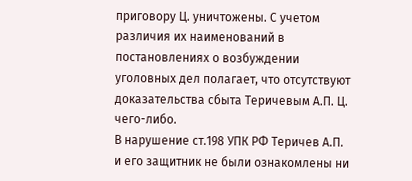приговору Ц. уничтожены. С учетом различия их наименований в постановлениях о возбуждении уголовных дел полагает, что отсутствуют доказательства сбыта Теричевым А.П. Ц. чего-либо.
В нарушение ст.198 УПК РФ Теричев А.П. и его защитник не были ознакомлены ни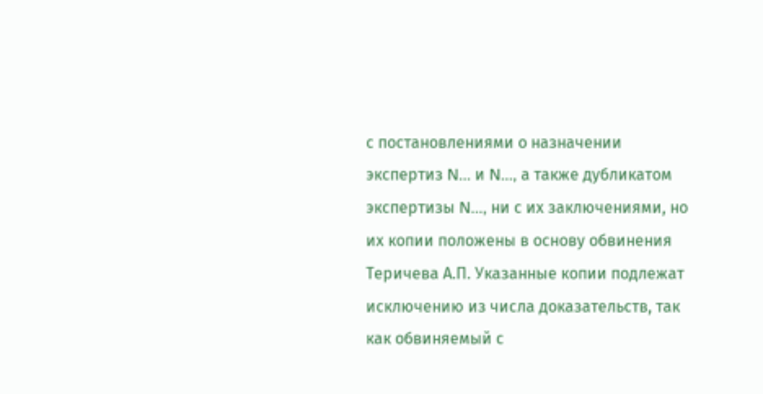с постановлениями о назначении экспертиз N... и N..., а также дубликатом экспертизы N..., ни с их заключениями, но их копии положены в основу обвинения Теричева А.П. Указанные копии подлежат исключению из числа доказательств, так как обвиняемый с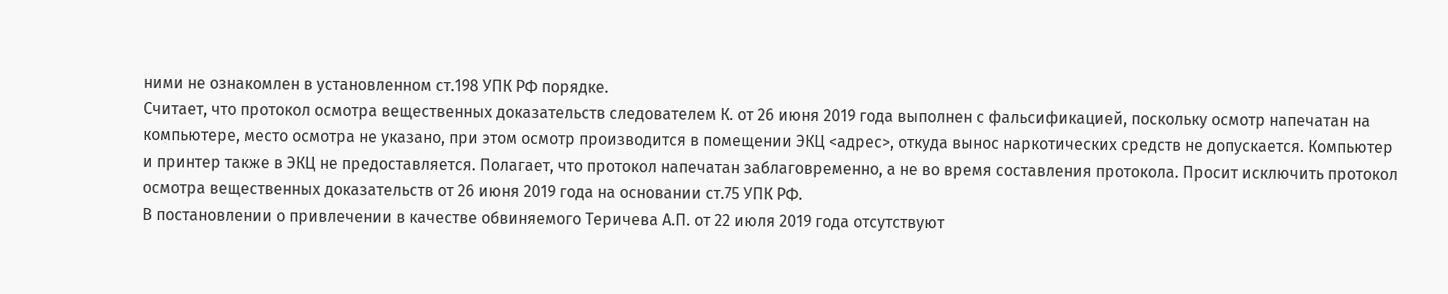ними не ознакомлен в установленном ст.198 УПК РФ порядке.
Считает, что протокол осмотра вещественных доказательств следователем К. от 26 июня 2019 года выполнен с фальсификацией, поскольку осмотр напечатан на компьютере, место осмотра не указано, при этом осмотр производится в помещении ЭКЦ <адрес>, откуда вынос наркотических средств не допускается. Компьютер и принтер также в ЭКЦ не предоставляется. Полагает, что протокол напечатан заблаговременно, а не во время составления протокола. Просит исключить протокол осмотра вещественных доказательств от 26 июня 2019 года на основании ст.75 УПК РФ.
В постановлении о привлечении в качестве обвиняемого Теричева А.П. от 22 июля 2019 года отсутствуют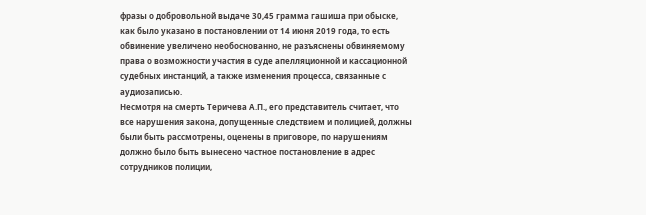фразы о добровольной выдаче 30,45 грамма гашиша при обыске, как было указано в постановлении от 14 июня 2019 года, то есть обвинение увеличено необоснованно, не разъяснены обвиняемому права о возможности участия в суде апелляционной и кассационной судебных инстанций, а также изменения процесса, связанные с аудиозаписью.
Несмотря на смерть Теричева А.П., его представитель считает, что все нарушения закона, допущенные следствием и полицией, должны были быть рассмотрены, оценены в приговоре, по нарушениям должно было быть вынесено частное постановление в адрес сотрудников полиции,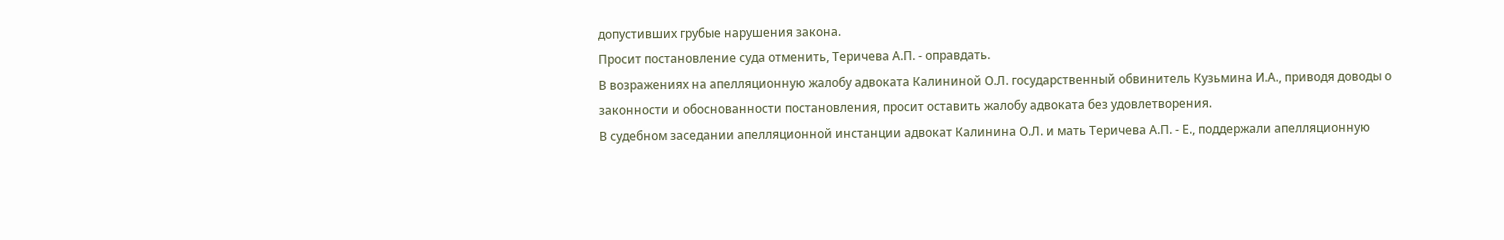допустивших грубые нарушения закона.
Просит постановление суда отменить, Теричева А.П. - оправдать.
В возражениях на апелляционную жалобу адвоката Калининой О.Л. государственный обвинитель Кузьмина И.А., приводя доводы о законности и обоснованности постановления, просит оставить жалобу адвоката без удовлетворения.
В судебном заседании апелляционной инстанции адвокат Калинина О.Л. и мать Теричева А.П. - Е., поддержали апелляционную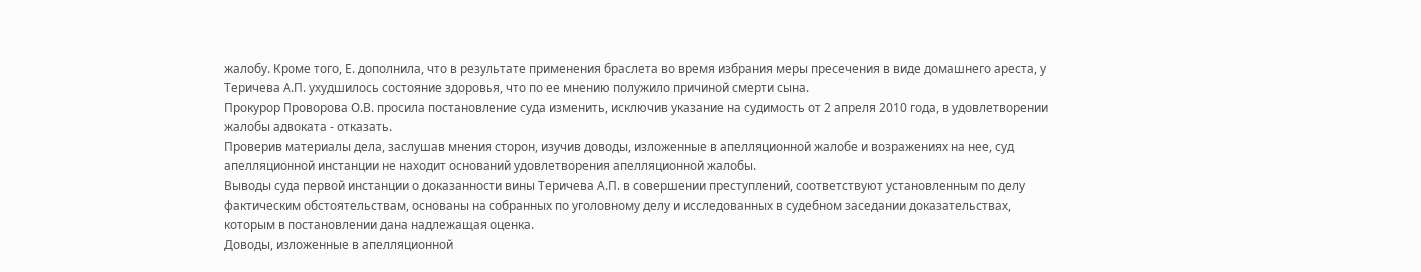жалобу. Кроме того, Е. дополнила, что в результате применения браслета во время избрания меры пресечения в виде домашнего ареста, у Теричева А.П. ухудшилось состояние здоровья, что по ее мнению полужило причиной смерти сына.
Прокурор Проворова О.В. просила постановление суда изменить, исключив указание на судимость от 2 апреля 2010 года, в удовлетворении жалобы адвоката - отказать.
Проверив материалы дела, заслушав мнения сторон, изучив доводы, изложенные в апелляционной жалобе и возражениях на нее, суд апелляционной инстанции не находит оснований удовлетворения апелляционной жалобы.
Выводы суда первой инстанции о доказанности вины Теричева А.П. в совершении преступлений, соответствуют установленным по делу фактическим обстоятельствам, основаны на собранных по уголовному делу и исследованных в судебном заседании доказательствах, которым в постановлении дана надлежащая оценка.
Доводы, изложенные в апелляционной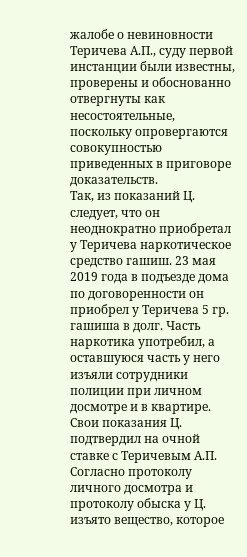жалобе о невиновности Теричева А.П., суду первой инстанции были известны, проверены и обоснованно отвергнуты как несостоятельные, поскольку опровергаются совокупностью приведенных в приговоре доказательств.
Так, из показаний Ц. следует, что он неоднократно приобретал у Теричева наркотическое средство гашиш. 23 мая 2019 года в подъезде дома по договоренности он приобрел у Теричева 5 гр. гашиша в долг. Часть наркотика употребил, а оставшуюся часть у него изъяли сотрудники полиции при личном досмотре и в квартире.
Свои показания Ц. подтвердил на очной ставке с Теричевым А.П.
Согласно протоколу личного досмотра и протоколу обыска у Ц. изъято вещество, которое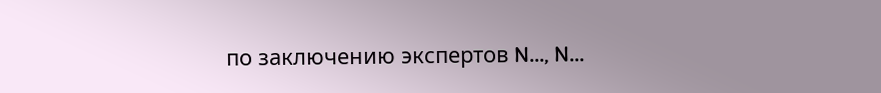по заключению экспертов N..., N...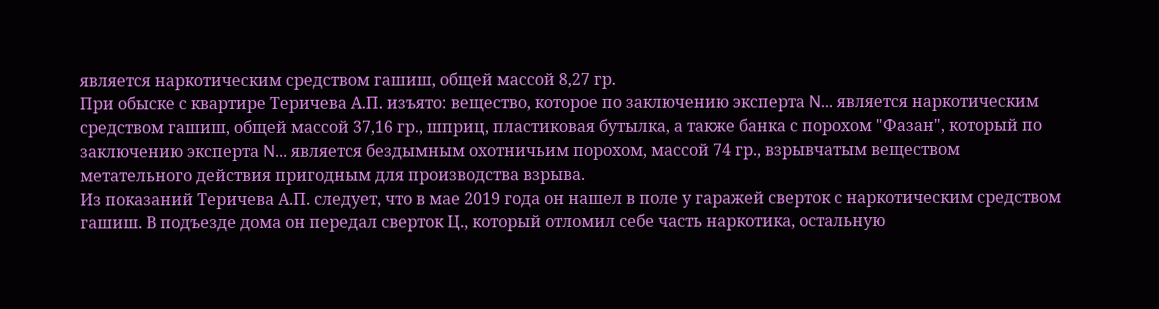является наркотическим средством гашиш, общей массой 8,27 гр.
При обыске с квартире Теричева А.П. изъято: вещество, которое по заключению эксперта N... является наркотическим средством гашиш, общей массой 37,16 гр., шприц, пластиковая бутылка, а также банка с порохом "Фазан", который по заключению эксперта N... является бездымным охотничьим порохом, массой 74 гр., взрывчатым веществом метательного действия пригодным для производства взрыва.
Из показаний Теричева А.П. следует, что в мае 2019 года он нашел в поле у гаражей сверток с наркотическим средством гашиш. В подъезде дома он передал сверток Ц., который отломил себе часть наркотика, остальную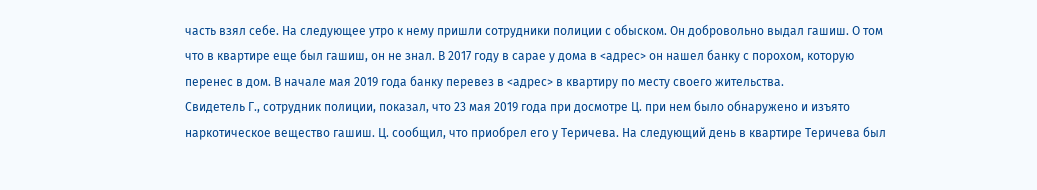часть взял себе. На следующее утро к нему пришли сотрудники полиции с обыском. Он добровольно выдал гашиш. О том что в квартире еще был гашиш, он не знал. В 2017 году в сарае у дома в <адрес> он нашел банку с порохом, которую перенес в дом. В начале мая 2019 года банку перевез в <адрес> в квартиру по месту своего жительства.
Свидетель Г., сотрудник полиции, показал, что 23 мая 2019 года при досмотре Ц. при нем было обнаружено и изъято наркотическое вещество гашиш. Ц. сообщил, что приобрел его у Теричева. На следующий день в квартире Теричева был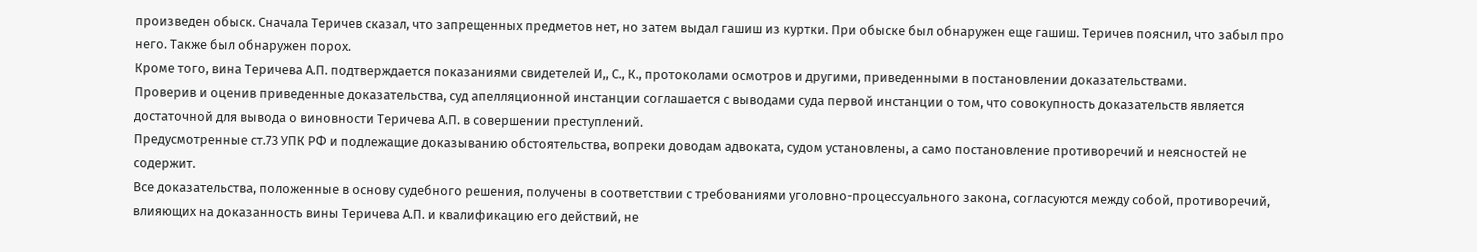произведен обыск. Сначала Теричев сказал, что запрещенных предметов нет, но затем выдал гашиш из куртки. При обыске был обнаружен еще гашиш. Теричев пояснил, что забыл про него. Также был обнаружен порох.
Кроме того, вина Теричева А.П. подтверждается показаниями свидетелей И,, С., К., протоколами осмотров и другими, приведенными в постановлении доказательствами.
Проверив и оценив приведенные доказательства, суд апелляционной инстанции соглашается с выводами суда первой инстанции о том, что совокупность доказательств является достаточной для вывода о виновности Теричева А.П. в совершении преступлений.
Предусмотренные ст.73 УПК РФ и подлежащие доказыванию обстоятельства, вопреки доводам адвоката, судом установлены, а само постановление противоречий и неясностей не содержит.
Все доказательства, положенные в основу судебного решения, получены в соответствии с требованиями уголовно-процессуального закона, согласуются между собой, противоречий, влияющих на доказанность вины Теричева А.П. и квалификацию его действий, не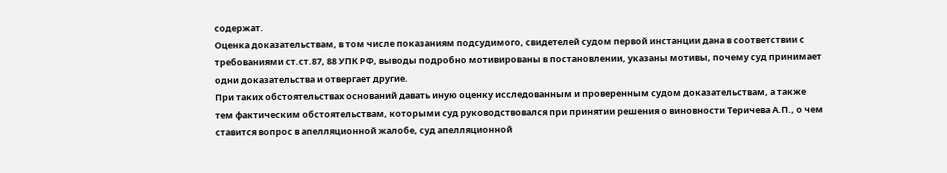содержат.
Оценка доказательствам, в том числе показаниям подсудимого, свидетелей судом первой инстанции дана в соответствии с требованиями ст.ст.87, 88 УПК РФ, выводы подробно мотивированы в постановлении, указаны мотивы, почему суд принимает одни доказательства и отвергает другие.
При таких обстоятельствах оснований давать иную оценку исследованным и проверенным судом доказательствам, а также тем фактическим обстоятельствам, которыми суд руководствовался при принятии решения о виновности Теричева А.П., о чем ставится вопрос в апелляционной жалобе, суд апелляционной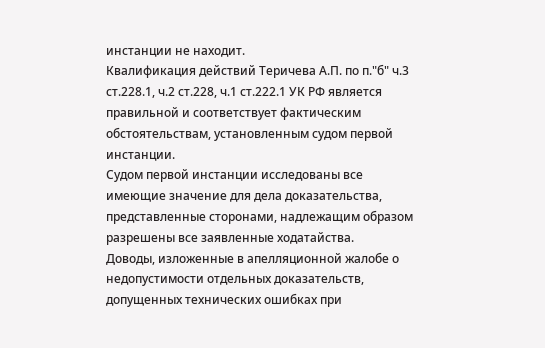инстанции не находит.
Квалификация действий Теричева А.П. по п."б" ч.3 ст.228.1, ч.2 ст.228, ч.1 ст.222.1 УК РФ является правильной и соответствует фактическим обстоятельствам, установленным судом первой инстанции.
Судом первой инстанции исследованы все имеющие значение для дела доказательства, представленные сторонами, надлежащим образом разрешены все заявленные ходатайства.
Доводы, изложенные в апелляционной жалобе о недопустимости отдельных доказательств, допущенных технических ошибках при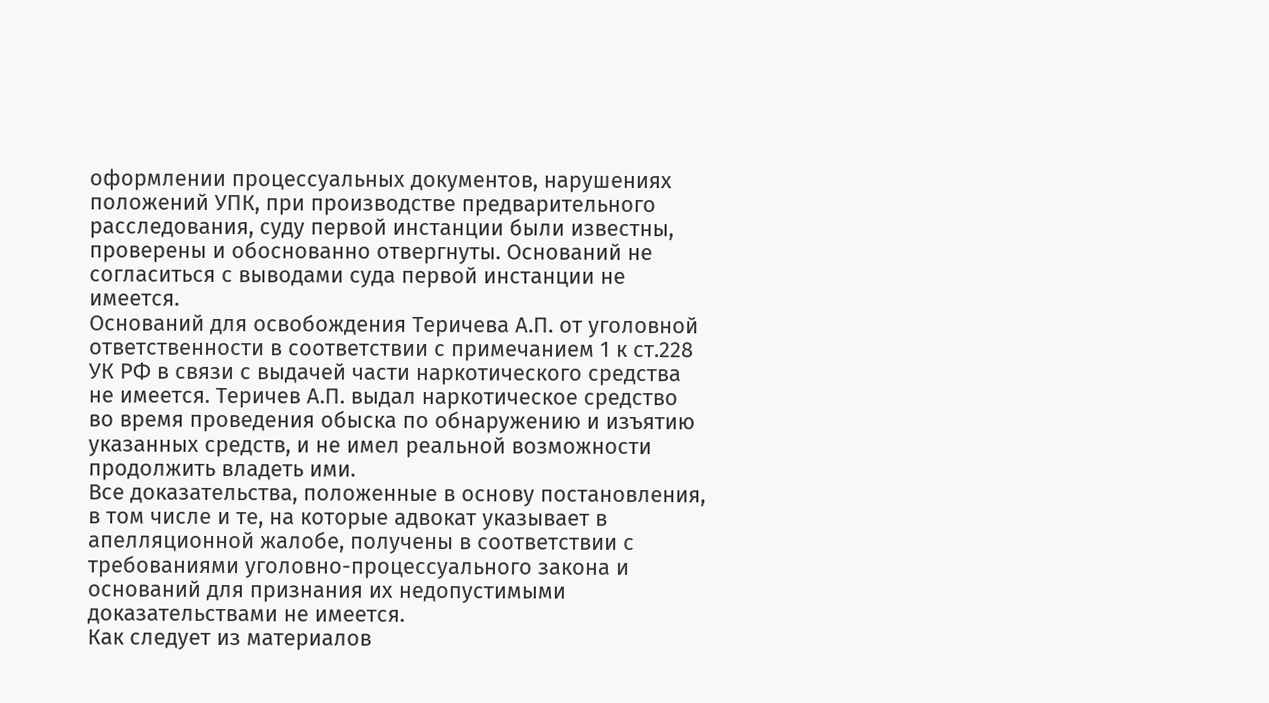оформлении процессуальных документов, нарушениях положений УПК, при производстве предварительного расследования, суду первой инстанции были известны, проверены и обоснованно отвергнуты. Оснований не согласиться с выводами суда первой инстанции не имеется.
Оснований для освобождения Теричева А.П. от уголовной ответственности в соответствии с примечанием 1 к ст.228 УК РФ в связи с выдачей части наркотического средства не имеется. Теричев А.П. выдал наркотическое средство во время проведения обыска по обнаружению и изъятию указанных средств, и не имел реальной возможности продолжить владеть ими.
Все доказательства, положенные в основу постановления, в том числе и те, на которые адвокат указывает в апелляционной жалобе, получены в соответствии с требованиями уголовно-процессуального закона и оснований для признания их недопустимыми доказательствами не имеется.
Как следует из материалов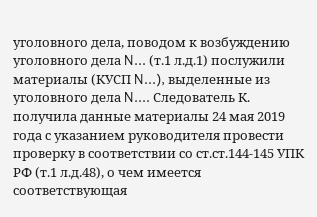уголовного дела, поводом к возбуждению уголовного дела N... (т.1 л.д.1) послужили материалы (КУСП N...), выделенные из уголовного дела N.... Следователь К. получила данные материалы 24 мая 2019 года с указанием руководителя провести проверку в соответствии со ст.ст.144-145 УПК РФ (т.1 л.д.48), о чем имеется соответствующая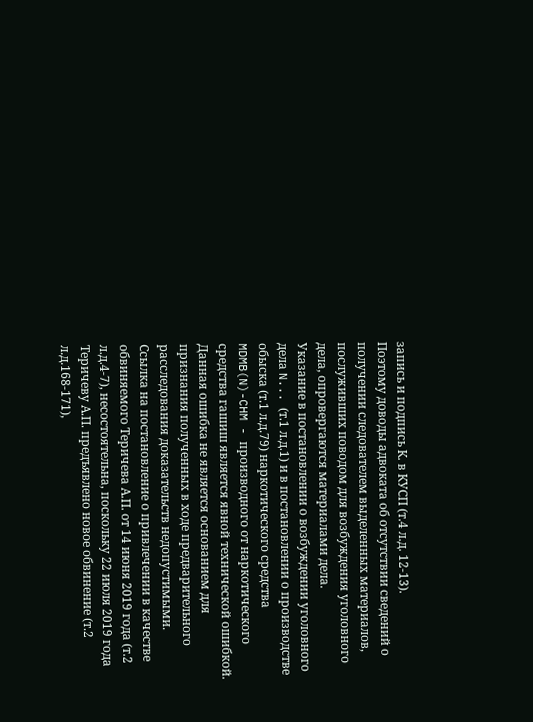запись и подпись К. в КУСП (т.4 л.д. 12-13).
Поэтому доводы адвоката об отсутствии сведений о получении следователем выделенных материалов, послуживших поводом для возбуждения уголовного дела, опровергаются материалами дела.
Указание в постановлении о возбуждении уголовного дела N... (т.1 л.д.1) и в постановлении о производстве обыска (т.1 л.д.79) наркотического средства MDMB(N)-CHM - производного от наркотического средства гашиш является явной технической ошибкой.
Данная ошибка не является основанием для признания полученных в ходе предварительного расследования доказательств недопустимыми.
Ссылка на постановление о привлечении в качестве обвиняемого Теричева А.П. от 14 июня 2019 года (т.2 л.д.4-7), несостоятельна, поскольку 22 июля 2019 года Теричеву А.П. предъявлено новое обвинение (т.2 л.д.168-171),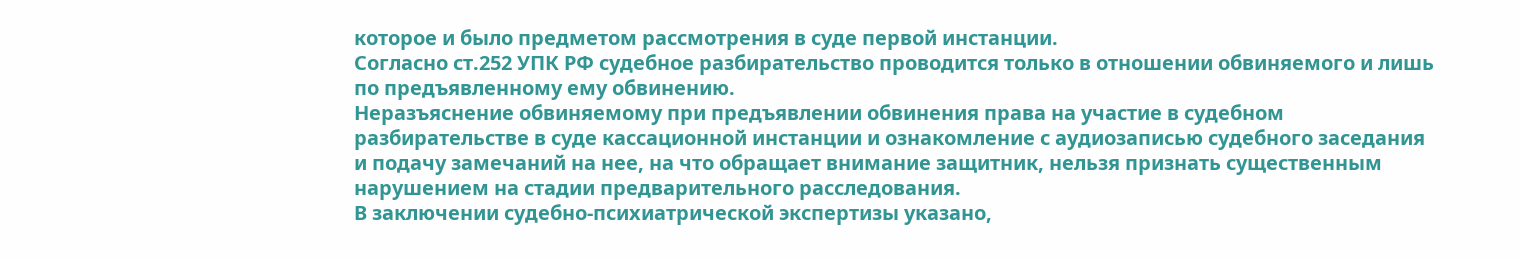которое и было предметом рассмотрения в суде первой инстанции.
Согласно ст.252 УПК РФ судебное разбирательство проводится только в отношении обвиняемого и лишь по предъявленному ему обвинению.
Неразъяснение обвиняемому при предъявлении обвинения права на участие в судебном разбирательстве в суде кассационной инстанции и ознакомление с аудиозаписью судебного заседания и подачу замечаний на нее, на что обращает внимание защитник, нельзя признать существенным нарушением на стадии предварительного расследования.
В заключении судебно-психиатрической экспертизы указано,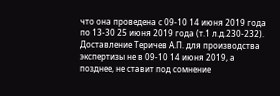что она проведена с 09-10 14 июня 2019 года по 13-30 25 июня 2019 года (т.1 л.д.230-232).
Доставление Теричев А.П. для производства экспертизы не в 09-10 14 июня 2019, а позднее, не ставит под сомнение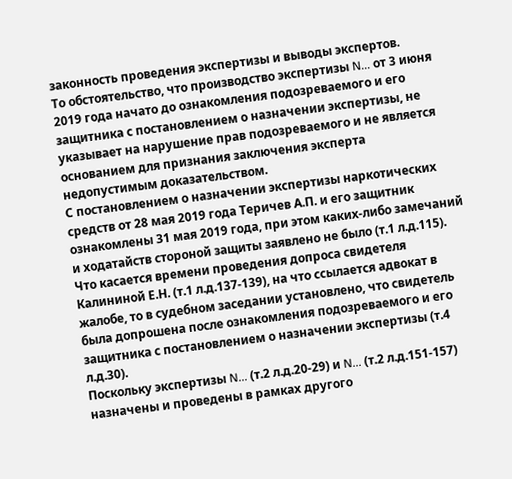законность проведения экспертизы и выводы экспертов.
То обстоятельство, что производство экспертизы N... от 3 июня 2019 года начато до ознакомления подозреваемого и его защитника с постановлением о назначении экспертизы, не указывает на нарушение прав подозреваемого и не является основанием для признания заключения эксперта недопустимым доказательством.
С постановлением о назначении экспертизы наркотических средств от 28 мая 2019 года Теричев А.П. и его защитник ознакомлены 31 мая 2019 года, при этом каких-либо замечаний и ходатайств стороной защиты заявлено не было (т.1 л.д.115).
Что касается времени проведения допроса свидетеля Калининой Е.Н. (т.1 л.д.137-139), на что ссылается адвокат в жалобе, то в судебном заседании установлено, что свидетель была допрошена после ознакомления подозреваемого и его защитника с постановлением о назначении экспертизы (т.4 л.д.30).
Поскольку экспертизы N... (т.2 л.д.20-29) и N... (т.2 л.д.151-157) назначены и проведены в рамках другого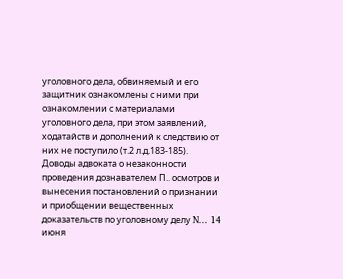уголовного дела, обвиняемый и его защитник ознакомлены с ними при ознакомлении с материалами уголовного дела, при этом заявлений, ходатайств и дополнений к следствию от них не поступило (т.2 л.д.183-185).
Доводы адвоката о незаконности проведения дознавателем П.. осмотров и вынесения постановлений о признании и приобщении вещественных доказательств по уголовному делу N... 14 июня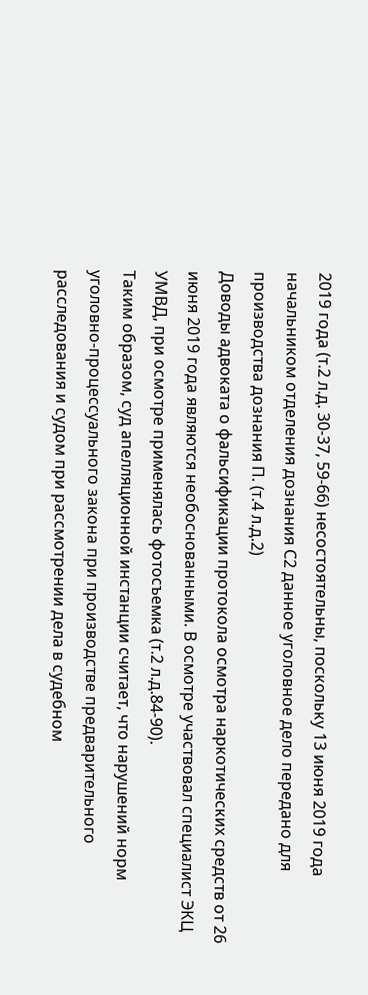2019 года (т.2 л.д. 30-37, 59-66) несостоятельны, поскольку 13 июня 2019 года начальником отделения дознания С2 данное уголовное дело передано для производства дознания П. (т.4 л.д.2)
Доводы адвоката о фальсификации протокола осмотра наркотических средств от 26 июня 2019 года являются необоснованными. В осмотре участвовал специалист ЭКЦ УМВД, при осмотре применялась фотосъемка (т.2 л.д.84-90).
Таким образом, суд апелляционной инстанции считает, что нарушений норм уголовно-процессуального закона при производстве предварительного расследования и судом при рассмотрении дела в судебном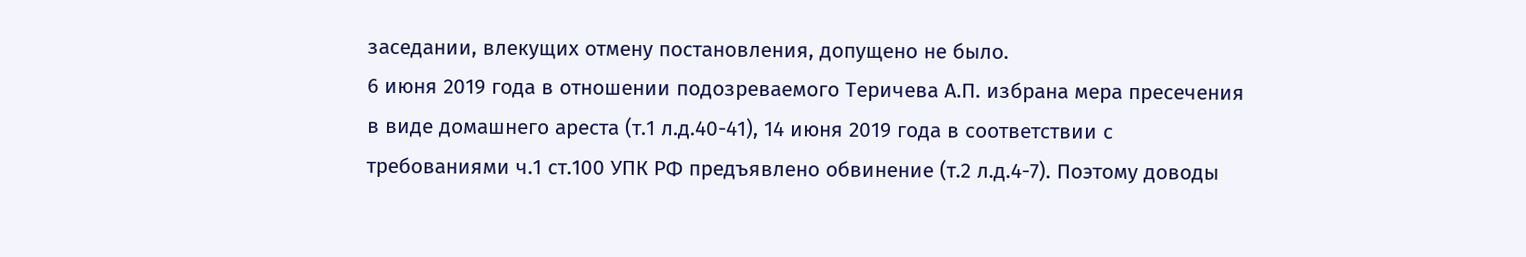заседании, влекущих отмену постановления, допущено не было.
6 июня 2019 года в отношении подозреваемого Теричева А.П. избрана мера пресечения в виде домашнего ареста (т.1 л.д.40-41), 14 июня 2019 года в соответствии с требованиями ч.1 ст.100 УПК РФ предъявлено обвинение (т.2 л.д.4-7). Поэтому доводы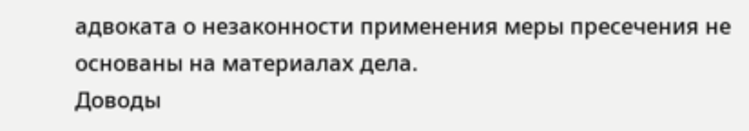адвоката о незаконности применения меры пресечения не основаны на материалах дела.
Доводы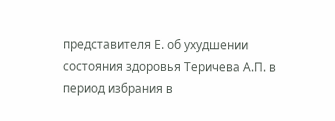представителя Е. об ухудшении состояния здоровья Теричева А.П. в период избрания в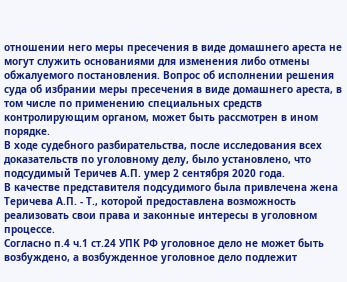отношении него меры пресечения в виде домашнего ареста не могут служить основаниями для изменения либо отмены обжалуемого постановления. Вопрос об исполнении решения суда об избрании меры пресечения в виде домашнего ареста, в том числе по применению специальных средств контролирующим органом, может быть рассмотрен в ином порядке.
В ходе судебного разбирательства, после исследования всех доказательств по уголовному делу, было установлено, что подсудимый Теричев А.П. умер 2 сентября 2020 года.
В качестве представителя подсудимого была привлечена жена Теричева А.П. - Т., которой предоставлена возможность реализовать свои права и законные интересы в уголовном процессе.
Согласно п.4 ч.1 ст.24 УПК РФ уголовное дело не может быть возбуждено, а возбужденное уголовное дело подлежит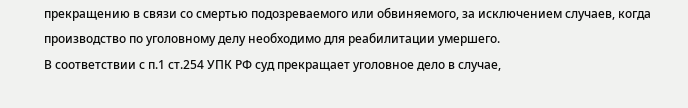прекращению в связи со смертью подозреваемого или обвиняемого, за исключением случаев, когда производство по уголовному делу необходимо для реабилитации умершего.
В соответствии с п.1 ст.254 УПК РФ суд прекращает уголовное дело в случае,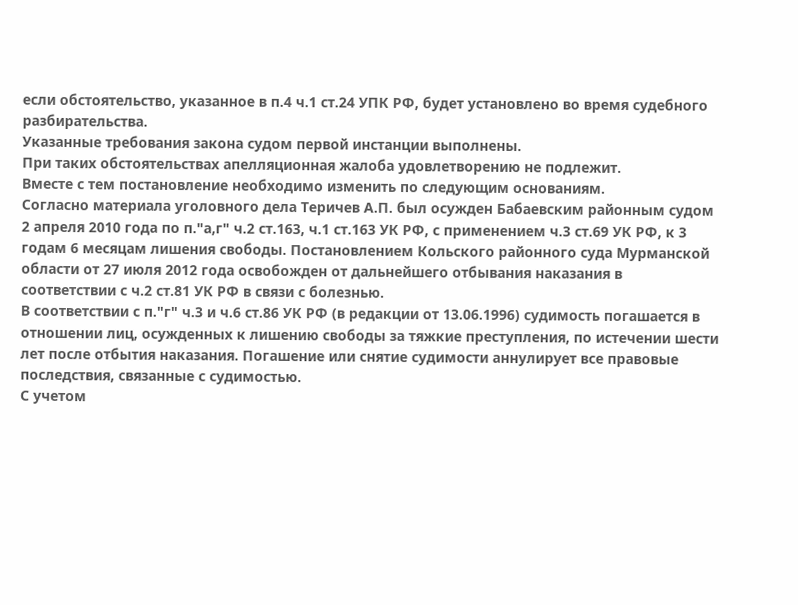если обстоятельство, указанное в п.4 ч.1 ст.24 УПК РФ, будет установлено во время судебного разбирательства.
Указанные требования закона судом первой инстанции выполнены.
При таких обстоятельствах апелляционная жалоба удовлетворению не подлежит.
Вместе с тем постановление необходимо изменить по следующим основаниям.
Согласно материала уголовного дела Теричев А.П. был осужден Бабаевским районным судом 2 апреля 2010 года по п."а,г" ч.2 ст.163, ч.1 ст.163 УК РФ, с применением ч.3 ст.69 УК РФ, к 3 годам 6 месяцам лишения свободы. Постановлением Кольского районного суда Мурманской области от 27 июля 2012 года освобожден от дальнейшего отбывания наказания в соответствии с ч.2 ст.81 УК РФ в связи с болезнью.
В соответствии с п."г" ч.3 и ч.6 ст.86 УК РФ (в редакции от 13.06.1996) судимость погашается в отношении лиц, осужденных к лишению свободы за тяжкие преступления, по истечении шести лет после отбытия наказания. Погашение или снятие судимости аннулирует все правовые последствия, связанные с судимостью.
С учетом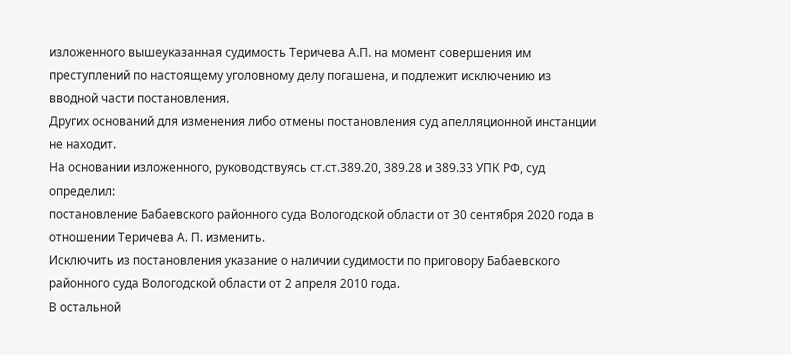изложенного вышеуказанная судимость Теричева А.П. на момент совершения им преступлений по настоящему уголовному делу погашена, и подлежит исключению из вводной части постановления.
Других оснований для изменения либо отмены постановления суд апелляционной инстанции не находит.
На основании изложенного, руководствуясь ст.ст.389.20, 389.28 и 389.33 УПК РФ, суд
определил:
постановление Бабаевского районного суда Вологодской области от 30 сентября 2020 года в отношении Теричева А. П. изменить.
Исключить из постановления указание о наличии судимости по приговору Бабаевского районного суда Вологодской области от 2 апреля 2010 года.
В остальной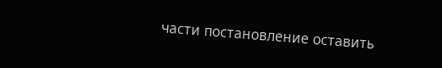части постановление оставить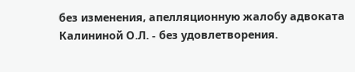без изменения, апелляционную жалобу адвоката Калининой О.Л. - без удовлетворения.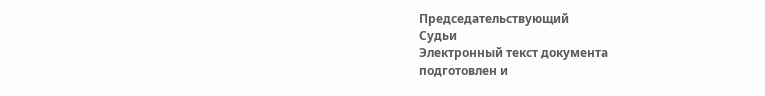Председательствующий
Судьи
Электронный текст документа
подготовлен и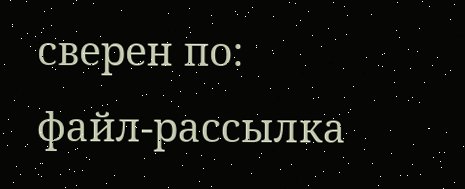сверен по:
файл-рассылка